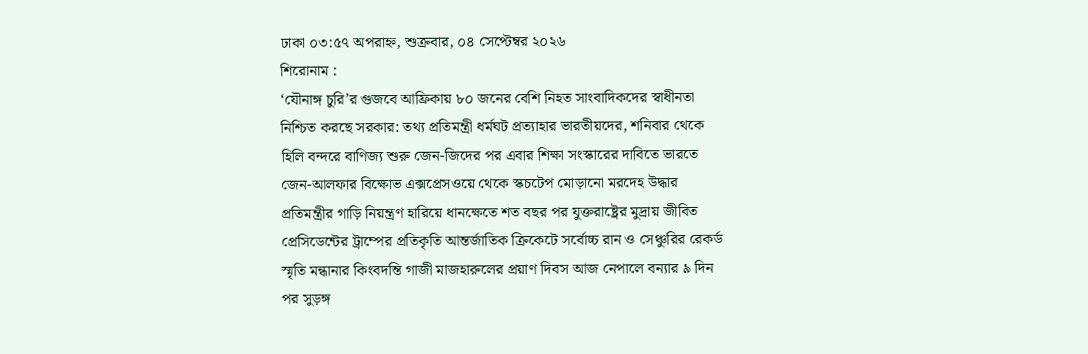ঢাকা ০৩:৫৭ অপরাহ্ন, শুক্রবার, ০৪ সেপ্টেম্বর ২০২৬
শিরোনাম :
‘যৌনাঙ্গ চুরি’র গুজবে আফ্রিকায় ৮০ জনের বেশি নিহত সাংবাদিকদের স্বাধীনতা নিশ্চিত করছে সরকার: তথ্য প্রতিমন্ত্রী ধর্মঘট প্রত্যাহার ভারতীয়দের, শনিবার থেকে হিলি বন্দরে বাণিজ্য শুরু জেন-জিদের পর এবার শিক্ষা সংস্কারের দাবিতে ভারতে জেন-আলফার বিক্ষোভ এক্সপ্রেসওয়ে থেকে স্কচটেপ মোড়ানো মরদেহ উদ্ধার প্রতিমন্ত্রীর গাড়ি নিয়ন্ত্রণ হারিয়ে ধানক্ষেতে শত বছর পর যুক্তরাষ্ট্রের মুদ্রায় জীবিত প্রেসিডেন্টের ট্রাম্পের প্রতিকৃতি আন্তর্জাতিক ক্রিকেটে সর্বোচ্চ রান ও সেঞ্চুরির রেকর্ড স্মৃতি মন্ধানার কিংবদন্তি গাজী মাজহারুলের প্রয়াণ দিবস আজ নেপালে বন্যার ৯ দিন পর সুড়ঙ্গ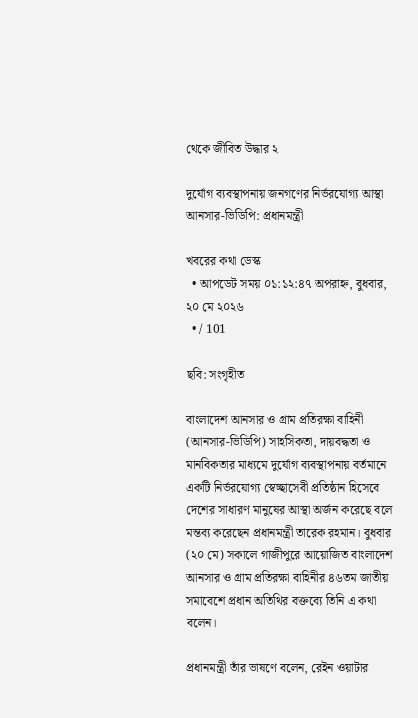থেকে জীবিত উদ্ধার ২

দুর্যোগ ব্যবস্থাপনায় জনগণের নির্ভরযোগ্য আস্থা আনসার-ভিডিপি: প্রধানমন্ত্রী

খবরের কথা ডেস্ক
  • আপডেট সময় ০১:১২:৪৭ অপরাহ্ন, বুধবার, ২০ মে ২০২৬
  • / 101

ছবি: সংগৃহীত

বাংলাদেশ আনসার ও গ্রাম প্রতিরক্ষা বাহিনী (আনসার-ভিডিপি) সাহসিকতা, দায়বদ্ধতা ও মানবিকতার মাধ্যমে দুর্যোগ ব্যবস্থাপনায় বর্তমানে একটি নির্ভরযোগ্য স্বেচ্ছাসেবী প্রতিষ্ঠান হিসেবে দেশের সাধারণ মানুষের আস্থা অর্জন করেছে বলে মন্তব্য করেছেন প্রধানমন্ত্রী তারেক রহমান। বুধবার (২০ মে) সকালে গাজীপুরে আয়োজিত বাংলাদেশ আনসার ও গ্রাম প্রতিরক্ষা বাহিনীর ৪৬তম জাতীয় সমাবেশে প্রধান অতিথির বক্তব্যে তিনি এ কথা বলেন।

প্রধানমন্ত্রী তাঁর ভাষণে বলেন, রেইন ওয়াটার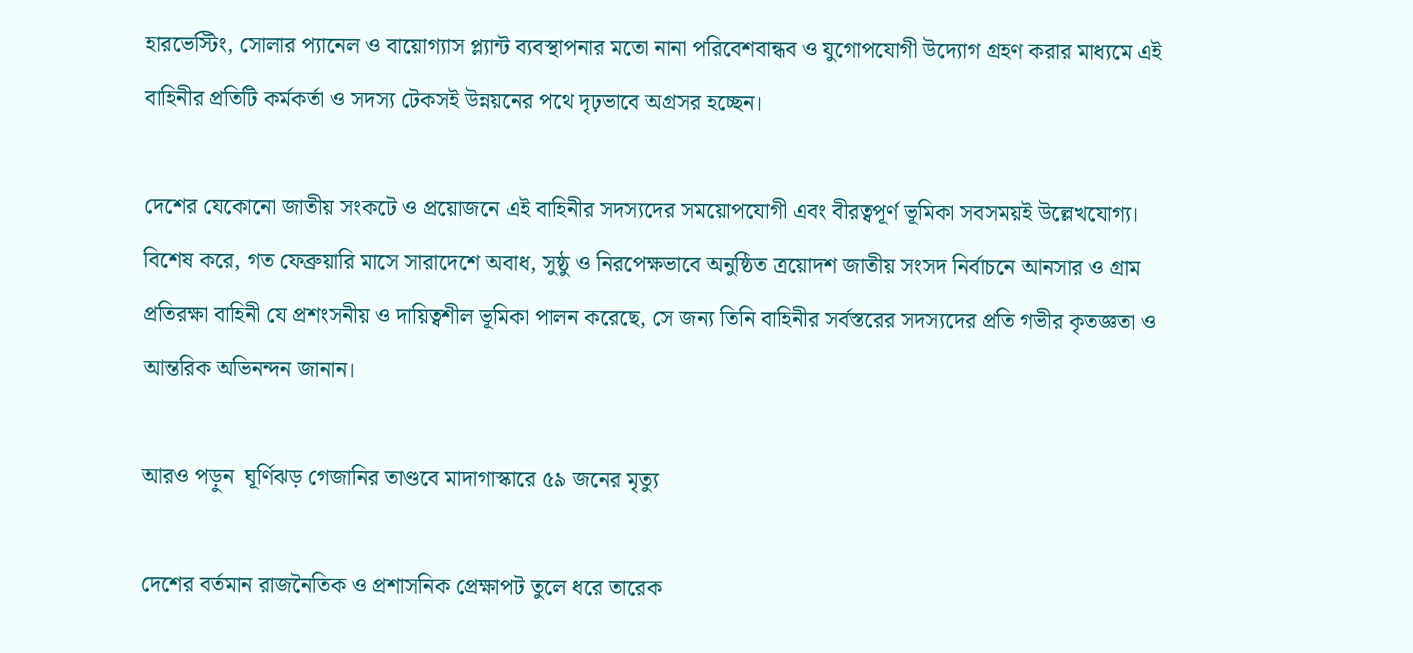হারভেস্টিং, সোলার প্যানেল ও বায়োগ্যাস প্ল্যান্ট ব্যবস্থাপনার মতো নানা পরিবেশবান্ধব ও যুগোপযোগী উদ্যোগ গ্রহণ করার মাধ্যমে এই বাহিনীর প্রতিটি কর্মকর্তা ও সদস্য টেকসই উন্নয়নের পথে দৃঢ়ভাবে অগ্রসর হচ্ছেন।

দেশের যেকোনো জাতীয় সংকটে ও প্রয়োজনে এই বাহিনীর সদস্যদের সময়োপযোগী এবং বীরত্বপূর্ণ ভূমিকা সবসময়ই উল্লেখযোগ্য। বিশেষ করে, গত ফেব্রুয়ারি মাসে সারাদেশে অবাধ, সুষ্ঠু ও নিরপেক্ষভাবে অনুষ্ঠিত ত্রয়োদশ জাতীয় সংসদ নির্বাচনে আনসার ও গ্রাম প্রতিরক্ষা বাহিনী যে প্রশংসনীয় ও দায়িত্বশীল ভূমিকা পালন করেছে, সে জন্য তিনি বাহিনীর সর্বস্তরের সদস্যদের প্রতি গভীর কৃতজ্ঞতা ও আন্তরিক অভিনন্দন জানান।

আরও পড়ুন  ঘূর্ণিঝড় গেজানির তাণ্ডবে মাদাগাস্কারে ৫৯ জনের মৃত্যু

দেশের বর্তমান রাজনৈতিক ও প্রশাসনিক প্রেক্ষাপট তুলে ধরে তারেক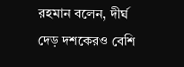রহমান বলেন, দীর্ঘ দেড় দশকেরও বেশি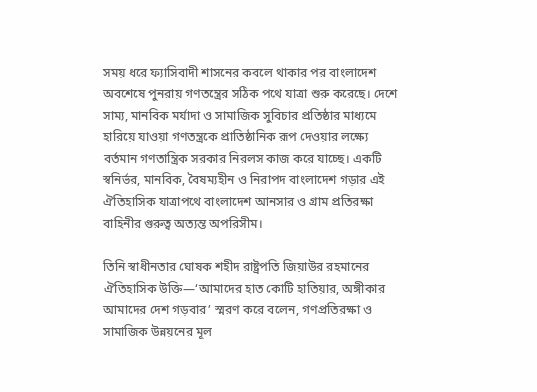সময় ধরে ফ্যাসিবাদী শাসনের কবলে থাকার পর বাংলাদেশ অবশেষে পুনরায় গণতন্ত্রের সঠিক পথে যাত্রা শুরু করেছে। দেশে সাম্য, মানবিক মর্যাদা ও সামাজিক সুবিচার প্রতিষ্ঠার মাধ্যমে হারিয়ে যাওয়া গণতন্ত্রকে প্রাতিষ্ঠানিক রূপ দেওয়ার লক্ষ্যে বর্তমান গণতান্ত্রিক সরকার নিরলস কাজ করে যাচ্ছে। একটি স্বনির্ভর, মানবিক, বৈষম্যহীন ও নিরাপদ বাংলাদেশ গড়ার এই ঐতিহাসিক যাত্রাপথে বাংলাদেশ আনসার ও গ্রাম প্রতিরক্ষা বাহিনীর গুরুত্ব অত্যন্ত অপরিসীম।

তিনি স্বাধীনতার ঘোষক শহীদ রাষ্ট্রপতি জিয়াউর রহমানের ঐতিহাসিক উক্তি—‘আমাদের হাত কোটি হাতিয়ার, অঙ্গীকার আমাদের দেশ গড়বার’ স্মরণ করে বলেন, গণপ্রতিরক্ষা ও সামাজিক উন্নয়নের মূল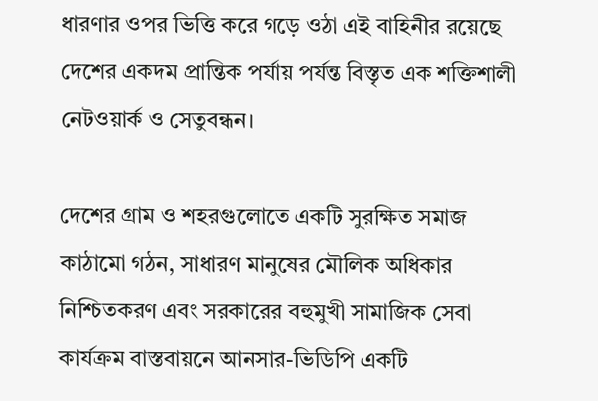ধারণার ওপর ভিত্তি করে গড়ে ওঠা এই বাহিনীর রয়েছে দেশের একদম প্রান্তিক পর্যায় পর্যন্ত বিস্তৃত এক শক্তিশালী নেটওয়ার্ক ও সেতুবন্ধন।

দেশের গ্রাম ও শহরগুলোতে একটি সুরক্ষিত সমাজ কাঠামো গঠন, সাধারণ মানুষের মৌলিক অধিকার নিশ্চিতকরণ এবং সরকারের বহুমুখী সামাজিক সেবা কার্যক্রম বাস্তবায়নে আনসার-ভিডিপি একটি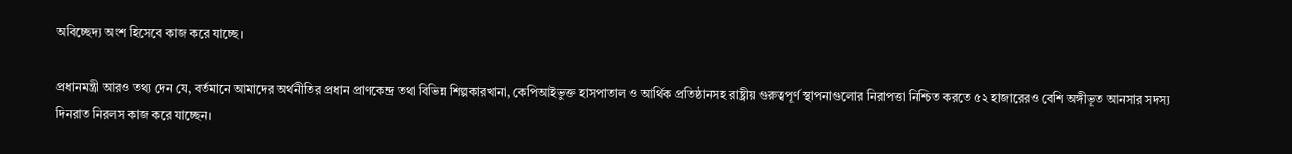অবিচ্ছেদ্য অংশ হিসেবে কাজ করে যাচ্ছে।

প্রধানমন্ত্রী আরও তথ্য দেন যে, বর্তমানে আমাদের অর্থনীতির প্রধান প্রাণকেন্দ্র তথা বিভিন্ন শিল্পকারখানা, কেপিআইভুক্ত হাসপাতাল ও আর্থিক প্রতিষ্ঠানসহ রাষ্ট্রীয় গুরুত্বপূর্ণ স্থাপনাগুলোর নিরাপত্তা নিশ্চিত করতে ৫২ হাজারেরও বেশি অঙ্গীভূত আনসার সদস্য দিনরাত নিরলস কাজ করে যাচ্ছেন।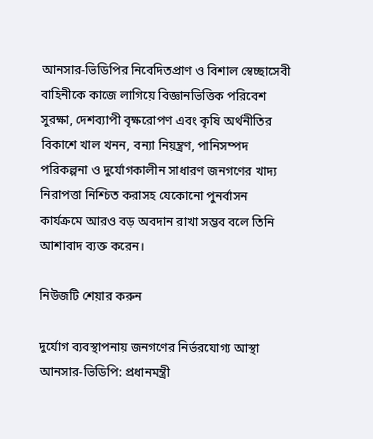আনসার-ভিডিপির নিবেদিতপ্রাণ ও বিশাল স্বেচ্ছাসেবী বাহিনীকে কাজে লাগিয়ে বিজ্ঞানভিত্তিক পরিবেশ সুরক্ষা, দেশব্যাপী বৃক্ষরোপণ এবং কৃষি অর্থনীতির বিকাশে খাল খনন, বন্যা নিয়ন্ত্রণ, পানিসম্পদ পরিকল্পনা ও দুর্যোগকালীন সাধারণ জনগণের খাদ্য নিরাপত্তা নিশ্চিত করাসহ যেকোনো পুনর্বাসন কার্যক্রমে আরও বড় অবদান রাখা সম্ভব বলে তিনি আশাবাদ ব্যক্ত করেন।

নিউজটি শেয়ার করুন

দুর্যোগ ব্যবস্থাপনায় জনগণের নির্ভরযোগ্য আস্থা আনসার-ভিডিপি: প্রধানমন্ত্রী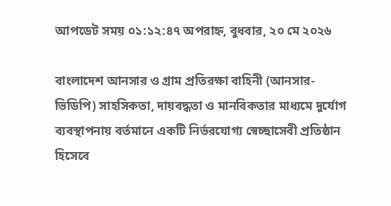আপডেট সময় ০১:১২:৪৭ অপরাহ্ন, বুধবার, ২০ মে ২০২৬

বাংলাদেশ আনসার ও গ্রাম প্রতিরক্ষা বাহিনী (আনসার-ভিডিপি) সাহসিকতা, দায়বদ্ধতা ও মানবিকতার মাধ্যমে দুর্যোগ ব্যবস্থাপনায় বর্তমানে একটি নির্ভরযোগ্য স্বেচ্ছাসেবী প্রতিষ্ঠান হিসেবে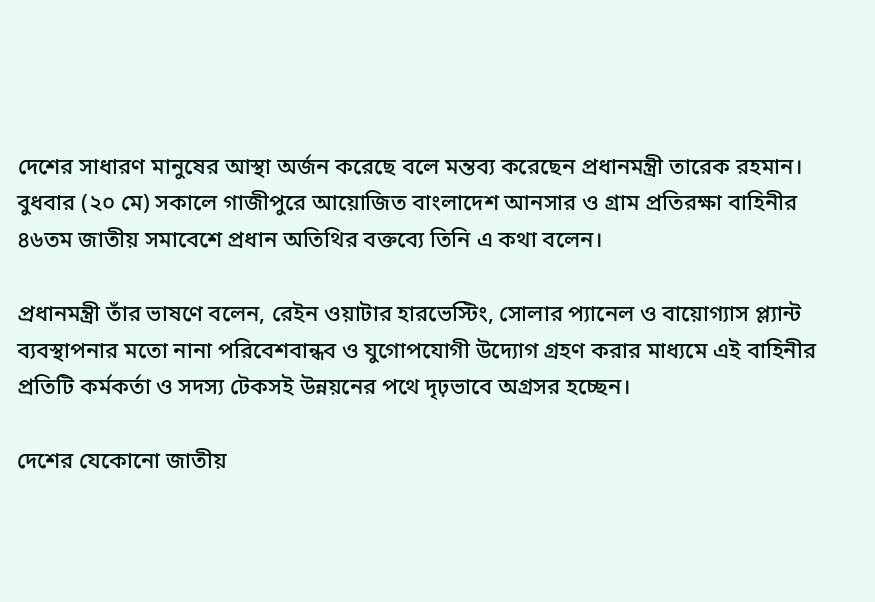দেশের সাধারণ মানুষের আস্থা অর্জন করেছে বলে মন্তব্য করেছেন প্রধানমন্ত্রী তারেক রহমান। বুধবার (২০ মে) সকালে গাজীপুরে আয়োজিত বাংলাদেশ আনসার ও গ্রাম প্রতিরক্ষা বাহিনীর ৪৬তম জাতীয় সমাবেশে প্রধান অতিথির বক্তব্যে তিনি এ কথা বলেন।

প্রধানমন্ত্রী তাঁর ভাষণে বলেন, রেইন ওয়াটার হারভেস্টিং, সোলার প্যানেল ও বায়োগ্যাস প্ল্যান্ট ব্যবস্থাপনার মতো নানা পরিবেশবান্ধব ও যুগোপযোগী উদ্যোগ গ্রহণ করার মাধ্যমে এই বাহিনীর প্রতিটি কর্মকর্তা ও সদস্য টেকসই উন্নয়নের পথে দৃঢ়ভাবে অগ্রসর হচ্ছেন।

দেশের যেকোনো জাতীয়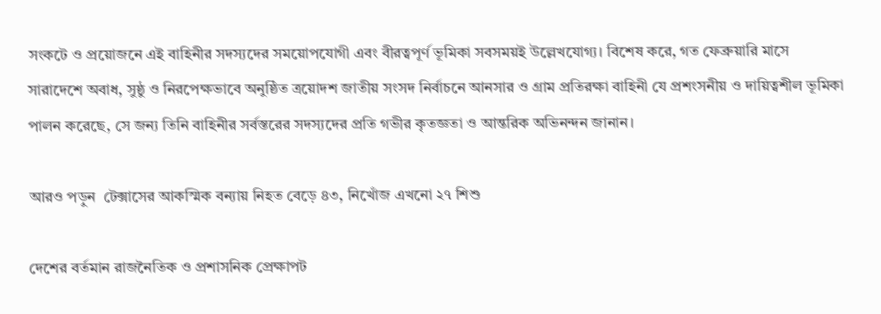সংকটে ও প্রয়োজনে এই বাহিনীর সদস্যদের সময়োপযোগী এবং বীরত্বপূর্ণ ভূমিকা সবসময়ই উল্লেখযোগ্য। বিশেষ করে, গত ফেব্রুয়ারি মাসে সারাদেশে অবাধ, সুষ্ঠু ও নিরপেক্ষভাবে অনুষ্ঠিত ত্রয়োদশ জাতীয় সংসদ নির্বাচনে আনসার ও গ্রাম প্রতিরক্ষা বাহিনী যে প্রশংসনীয় ও দায়িত্বশীল ভূমিকা পালন করেছে, সে জন্য তিনি বাহিনীর সর্বস্তরের সদস্যদের প্রতি গভীর কৃতজ্ঞতা ও আন্তরিক অভিনন্দন জানান।

আরও পড়ুন  টেক্সাসের আকস্মিক বন্যায় নিহত বেড়ে ৪৩, নিখোঁজ এখনো ২৭ শিশু

দেশের বর্তমান রাজনৈতিক ও প্রশাসনিক প্রেক্ষাপট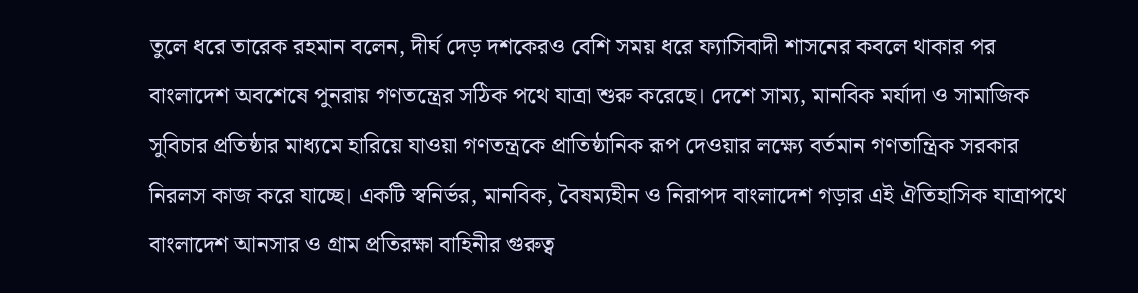তুলে ধরে তারেক রহমান বলেন, দীর্ঘ দেড় দশকেরও বেশি সময় ধরে ফ্যাসিবাদী শাসনের কবলে থাকার পর বাংলাদেশ অবশেষে পুনরায় গণতন্ত্রের সঠিক পথে যাত্রা শুরু করেছে। দেশে সাম্য, মানবিক মর্যাদা ও সামাজিক সুবিচার প্রতিষ্ঠার মাধ্যমে হারিয়ে যাওয়া গণতন্ত্রকে প্রাতিষ্ঠানিক রূপ দেওয়ার লক্ষ্যে বর্তমান গণতান্ত্রিক সরকার নিরলস কাজ করে যাচ্ছে। একটি স্বনির্ভর, মানবিক, বৈষম্যহীন ও নিরাপদ বাংলাদেশ গড়ার এই ঐতিহাসিক যাত্রাপথে বাংলাদেশ আনসার ও গ্রাম প্রতিরক্ষা বাহিনীর গুরুত্ব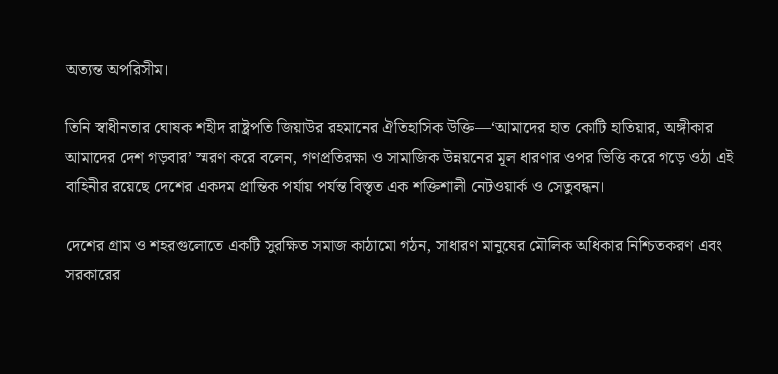অত্যন্ত অপরিসীম।

তিনি স্বাধীনতার ঘোষক শহীদ রাষ্ট্রপতি জিয়াউর রহমানের ঐতিহাসিক উক্তি—‘আমাদের হাত কোটি হাতিয়ার, অঙ্গীকার আমাদের দেশ গড়বার’ স্মরণ করে বলেন, গণপ্রতিরক্ষা ও সামাজিক উন্নয়নের মূল ধারণার ওপর ভিত্তি করে গড়ে ওঠা এই বাহিনীর রয়েছে দেশের একদম প্রান্তিক পর্যায় পর্যন্ত বিস্তৃত এক শক্তিশালী নেটওয়ার্ক ও সেতুবন্ধন।

দেশের গ্রাম ও শহরগুলোতে একটি সুরক্ষিত সমাজ কাঠামো গঠন, সাধারণ মানুষের মৌলিক অধিকার নিশ্চিতকরণ এবং সরকারের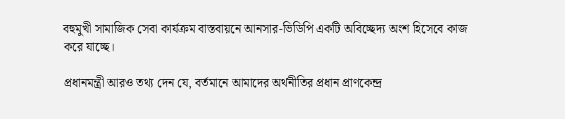বহুমুখী সামাজিক সেবা কার্যক্রম বাস্তবায়নে আনসার-ভিডিপি একটি অবিচ্ছেদ্য অংশ হিসেবে কাজ করে যাচ্ছে।

প্রধানমন্ত্রী আরও তথ্য দেন যে, বর্তমানে আমাদের অর্থনীতির প্রধান প্রাণকেন্দ্র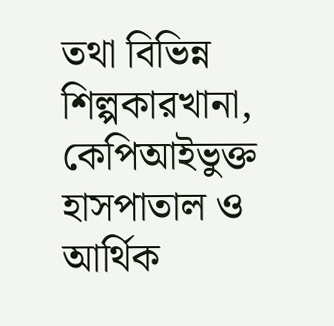তথা বিভিন্ন শিল্পকারখানা, কেপিআইভুক্ত হাসপাতাল ও আর্থিক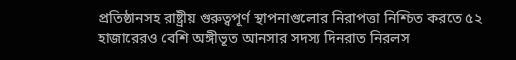প্রতিষ্ঠানসহ রাষ্ট্রীয় গুরুত্বপূর্ণ স্থাপনাগুলোর নিরাপত্তা নিশ্চিত করতে ৫২ হাজারেরও বেশি অঙ্গীভূত আনসার সদস্য দিনরাত নিরলস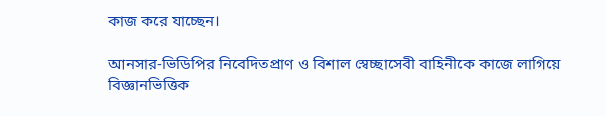কাজ করে যাচ্ছেন।

আনসার-ভিডিপির নিবেদিতপ্রাণ ও বিশাল স্বেচ্ছাসেবী বাহিনীকে কাজে লাগিয়ে বিজ্ঞানভিত্তিক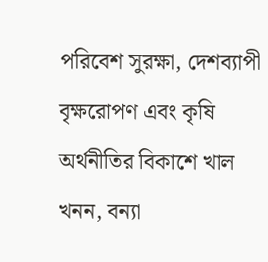পরিবেশ সুরক্ষা, দেশব্যাপী বৃক্ষরোপণ এবং কৃষি অর্থনীতির বিকাশে খাল খনন, বন্যা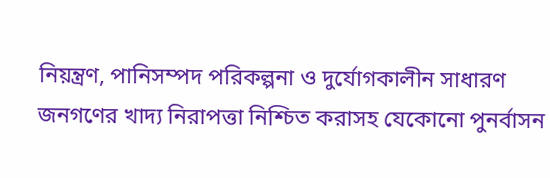নিয়ন্ত্রণ, পানিসম্পদ পরিকল্পনা ও দুর্যোগকালীন সাধারণ জনগণের খাদ্য নিরাপত্তা নিশ্চিত করাসহ যেকোনো পুনর্বাসন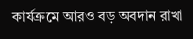কার্যক্রমে আরও বড় অবদান রাখা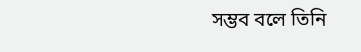সম্ভব বলে তিনি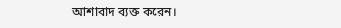আশাবাদ ব্যক্ত করেন।